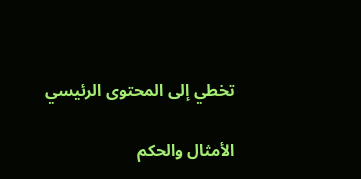تخطي إلى المحتوى الرئيسي

الأمثال والحكم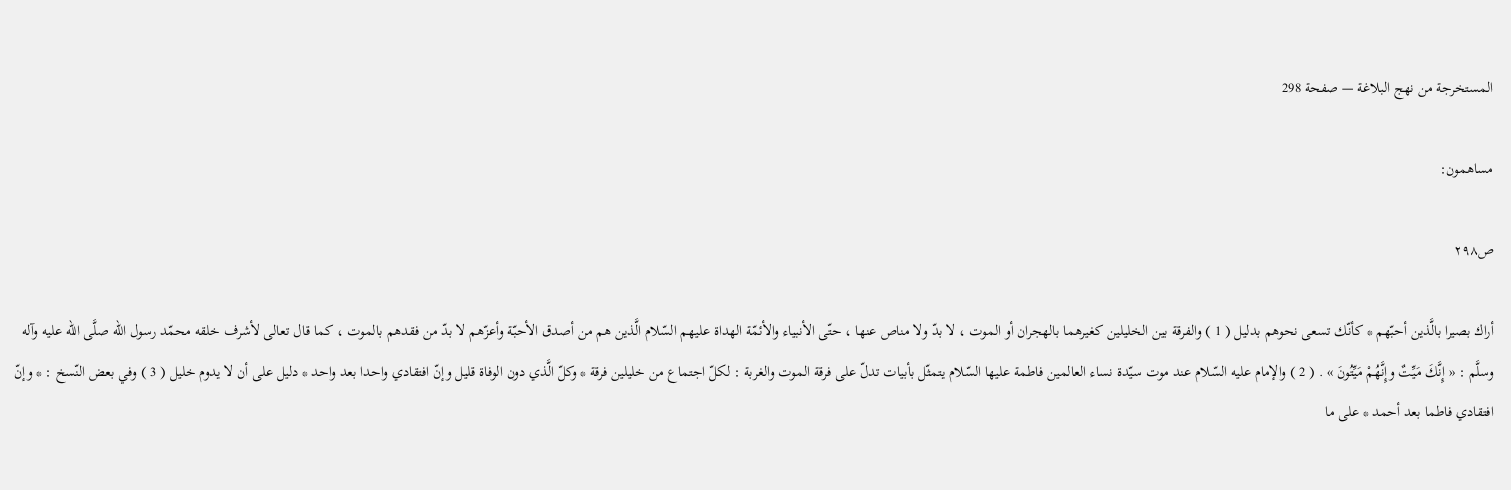المستخرجة من نهج البلاغة — صفحة 298

مساهمون:

ص٢٩٨

أراك بصيرا بالَّذين أحبّهم * كأنّك تسعى نحوهم بدليل ( 1 ) والفرقة بين الخليلين كغيرهما بالهجران أو الموت ، لا بدّ ولا مناص عنها ، حتّى الأنبياء والأئمّة الهداة عليهم السّلام الَّذين هم من أصدق الأحبّة وأعزّهم لا بدّ من فقدهم بالموت ، كما قال تعالى لأشرف خلقه محمّد رسول الله صلَّى الله عليه وآله وسلَّم : « إِنَّكَ مَيِّتٌ وإِنَّهُمْ مَيِّتُونَ » . ( 2 ) والإمام عليه السّلام عند موت سيّدة نساء العالمين فاطمة عليها السّلام يتمثّل بأبيات تدلّ على فرقة الموت والغربة : لكلّ اجتماع من خليلين فرقة * وكلّ الَّذي دون الوفاة قليل وإنّ افتقادي واحدا بعد واحد * دليل على أن لا يدوم خليل ( 3 ) وفي بعض النّسخ : * وإنّ افتقادي فاطما بعد أحمد * على ما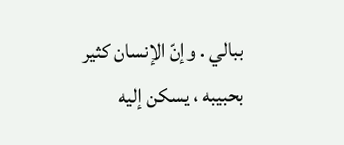ببالي . وإنّ الإنسان كثير بحبيبه ، يسكن إليه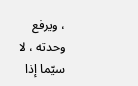، ويرفع وحدته ، لا سيّما إذا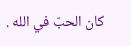كان الحبّ في الله .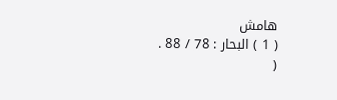هامش
( 1 ) البحار : 78 / 88 .
(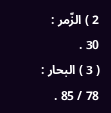2 ) الزّمر : 30 .
( 3 ) البحار : 78 / 85 .